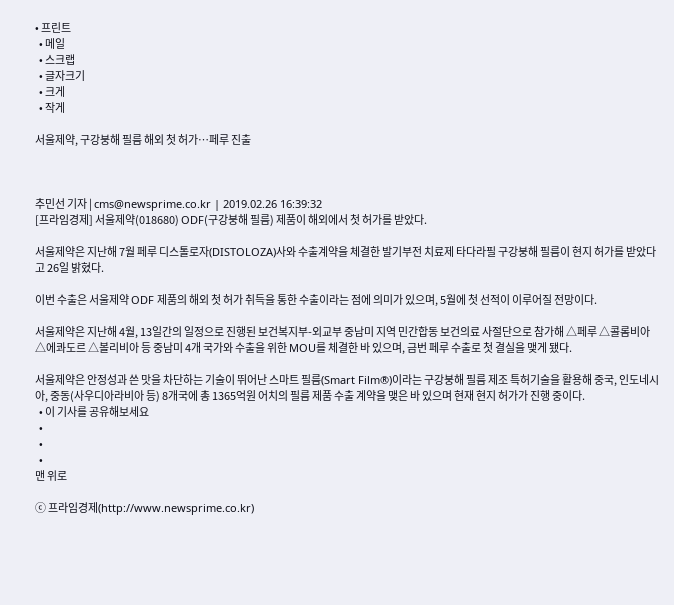• 프린트
  • 메일
  • 스크랩
  • 글자크기
  • 크게
  • 작게

서울제약, 구강붕해 필름 해외 첫 허가…페루 진출



추민선 기자 | cms@newsprime.co.kr | 2019.02.26 16:39:32
[프라임경제] 서울제약(018680) ODF(구강붕해 필름) 제품이 해외에서 첫 허가를 받았다.

서울제약은 지난해 7월 페루 디스톨로자(DISTOLOZA)사와 수출계약을 체결한 발기부전 치료제 타다라필 구강붕해 필름이 현지 허가를 받았다고 26일 밝혔다.

이번 수출은 서울제약 ODF 제품의 해외 첫 허가 취득을 통한 수출이라는 점에 의미가 있으며, 5월에 첫 선적이 이루어질 전망이다.

서울제약은 지난해 4월, 13일간의 일정으로 진행된 보건복지부-외교부 중남미 지역 민간합동 보건의료 사절단으로 참가해 △페루 △콜롬비아 △에콰도르 △볼리비아 등 중남미 4개 국가와 수출을 위한 MOU를 체결한 바 있으며, 금번 페루 수출로 첫 결실을 맺게 됐다.

서울제약은 안정성과 쓴 맛을 차단하는 기술이 뛰어난 스마트 필름(Smart Film®)이라는 구강붕해 필름 제조 특허기술을 활용해 중국, 인도네시아, 중동(사우디아라비아 등) 8개국에 총 1365억원 어치의 필름 제품 수출 계약을 맺은 바 있으며 현재 현지 허가가 진행 중이다.
  • 이 기사를 공유해보세요
  •
  •
  •
맨 위로

ⓒ 프라임경제(http://www.newsprime.co.kr)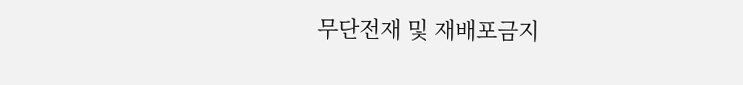무단전재 및 재배포금지